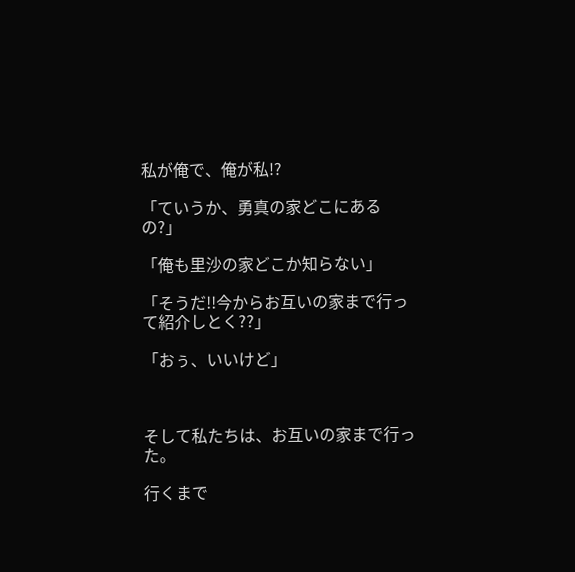私が俺で、俺が私!?

「ていうか、勇真の家どこにあるの?」

「俺も里沙の家どこか知らない」

「そうだ!!今からお互いの家まで行って紹介しとく??」

「おぅ、いいけど」



そして私たちは、お互いの家まで行った。

行くまで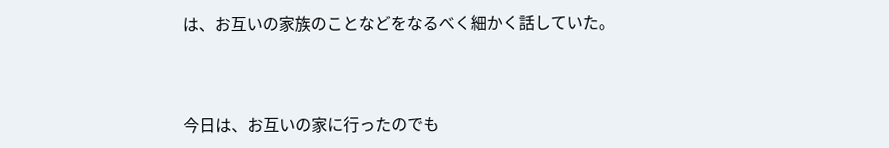は、お互いの家族のことなどをなるべく細かく話していた。



今日は、お互いの家に行ったのでも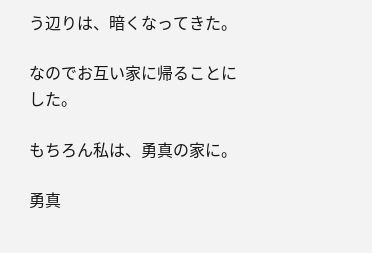う辺りは、暗くなってきた。

なのでお互い家に帰ることにした。

もちろん私は、勇真の家に。

勇真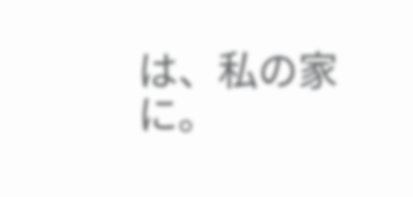は、私の家に。